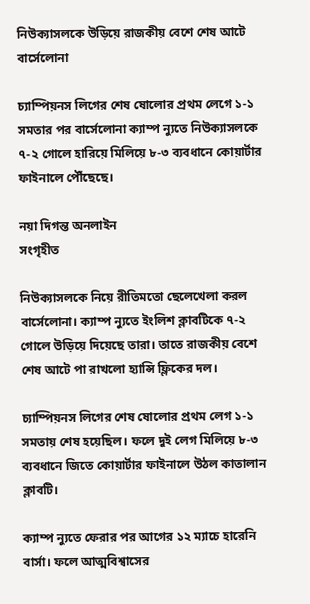নিউক্যাসলকে উড়িয়ে রাজকীয় বেশে শেষ আটে বার্সেলোনা

চ্যাম্পিয়নস লিগের শেষ ষোলোর প্রথম লেগে ১-১ সমতার পর বার্সেলোনা ক্যাম্প ন্যুতে নিউক্যাসলকে ৭-২ গোলে হারিয়ে মিলিয়ে ৮-৩ ব্যবধানে কোয়ার্টার ফাইনালে পৌঁছেছে।

নয়া দিগন্ত অনলাইন
সংগৃহীত

নিউক্যাসলকে নিয়ে রীতিমতো ছেলেখেলা করল বার্সেলোনা। ক্যাম্প ন্যুতে ইংলিশ ক্লাবটিকে ৭-২ গোলে উড়িয়ে দিয়েছে তারা। তাতে রাজকীয় বেশে শেষ আটে পা রাখলো হ্যান্সি ফ্লিকের দল।

চ্যাম্পিয়নস লিগের শেষ ষোলোর প্রথম লেগ ১-১ সমতায় শেষ হয়েছিল। ফলে দুই লেগ মিলিয়ে ৮-৩ ব্যবধানে জিতে কোয়ার্টার ফাইনালে উঠল কাতালান ক্লাবটি।

ক্যাম্প ন্যুতে ফেরার পর আগের ১২ ম্যাচে হারেনি বার্সা। ফলে আত্মবিশ্বাসের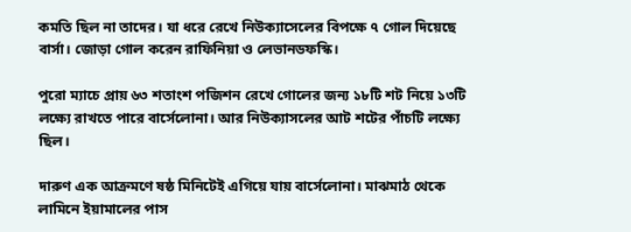কমতি ছিল না তাদের। যা ধরে রেখে নিউক্যাসেলের বিপক্ষে ৭ গোল দিয়েছে বার্সা। জোড়া গোল করেন রাফিনিয়া ও লেভানডফস্কি।

পুরো ম্যাচে প্রায় ৬৩ শতাংশ পজিশন রেখে গোলের জন্য ১৮টি শট নিয়ে ১৩টি লক্ষ্যে রাখতে পারে বার্সেলোনা। আর নিউক্যাসলের আট শটের পাঁচটি লক্ষ্যে ছিল।

দারুণ এক আক্রমণে ষষ্ঠ মিনিটেই এগিয়ে যায় বার্সেলোনা। মাঝমাঠ থেকে লামিনে ইয়ামালের পাস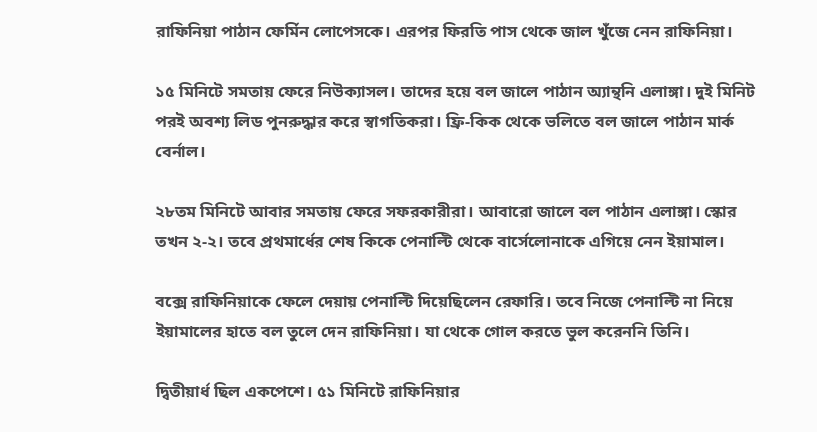রাফিনিয়া পাঠান ফের্মিন লোপেসকে। এরপর ফিরতি পাস থেকে জাল খুঁজে নেন রাফিনিয়া।

১৫ মিনিটে সমতায় ফেরে নিউক্যাসল। তাদের হয়ে বল জালে পাঠান অ্যান্থনি এলাঙ্গা। দুই মিনিট পরই অবশ্য লিড পুনরুদ্ধার করে স্বাগতিকরা। ফ্রি-কিক থেকে ভলিতে বল জালে পাঠান মার্ক বের্নাল।

২৮তম মিনিটে আবার সমতায় ফেরে সফরকারীরা। আবারো জালে বল পাঠান এলাঙ্গা। স্কোর তখন ২-২। তবে প্রথমার্ধের শেষ কিকে পেনাল্টি থেকে বার্সেলোনাকে এগিয়ে নেন ইয়ামাল।

বক্সে রাফিনিয়াকে ফেলে দেয়ায় পেনাল্টি দিয়েছিলেন রেফারি। তবে নিজে পেনাল্টি না নিয়ে ইয়ামালের হাতে বল তুলে দেন রাফিনিয়া। যা থেকে গোল করতে ভুল করেননি তিনি।

দ্বিতীয়ার্ধ ছিল একপেশে। ৫১ মিনিটে রাফিনিয়ার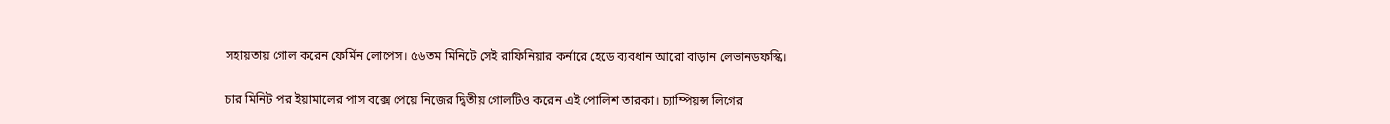সহায়তায় গোল করেন ফের্মিন লোপেস। ৫৬তম মিনিটে সেই রাফিনিয়ার কর্নারে হেডে ব্যবধান আরো বাড়ান লেভানডফস্কি।

চার মিনিট পর ইয়ামালের পাস বক্সে পেয়ে নিজের দ্বিতীয় গোলটিও করেন এই পোলিশ তারকা। চ্যাম্পিয়ন্স লিগের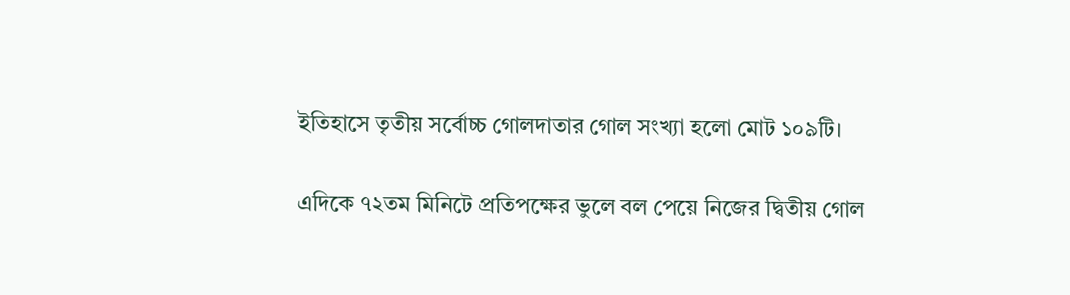ইতিহাসে তৃতীয় সর্বোচ্চ গোলদাতার গোল সংখ্যা হলো মোট ১০৯টি।

এদিকে ৭২তম মিনিটে প্রতিপক্ষের ভুলে বল পেয়ে নিজের দ্বিতীয় গোল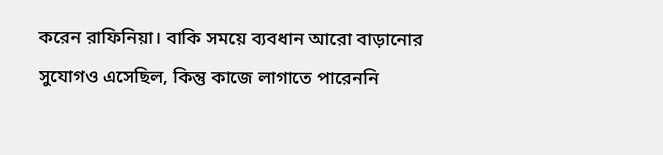করেন রাফিনিয়া। বাকি সময়ে ব্যবধান আরো বাড়ানোর সুযোগও এসেছিল, কিন্তু কাজে লাগাতে পারেননি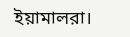ইয়ামালরা।